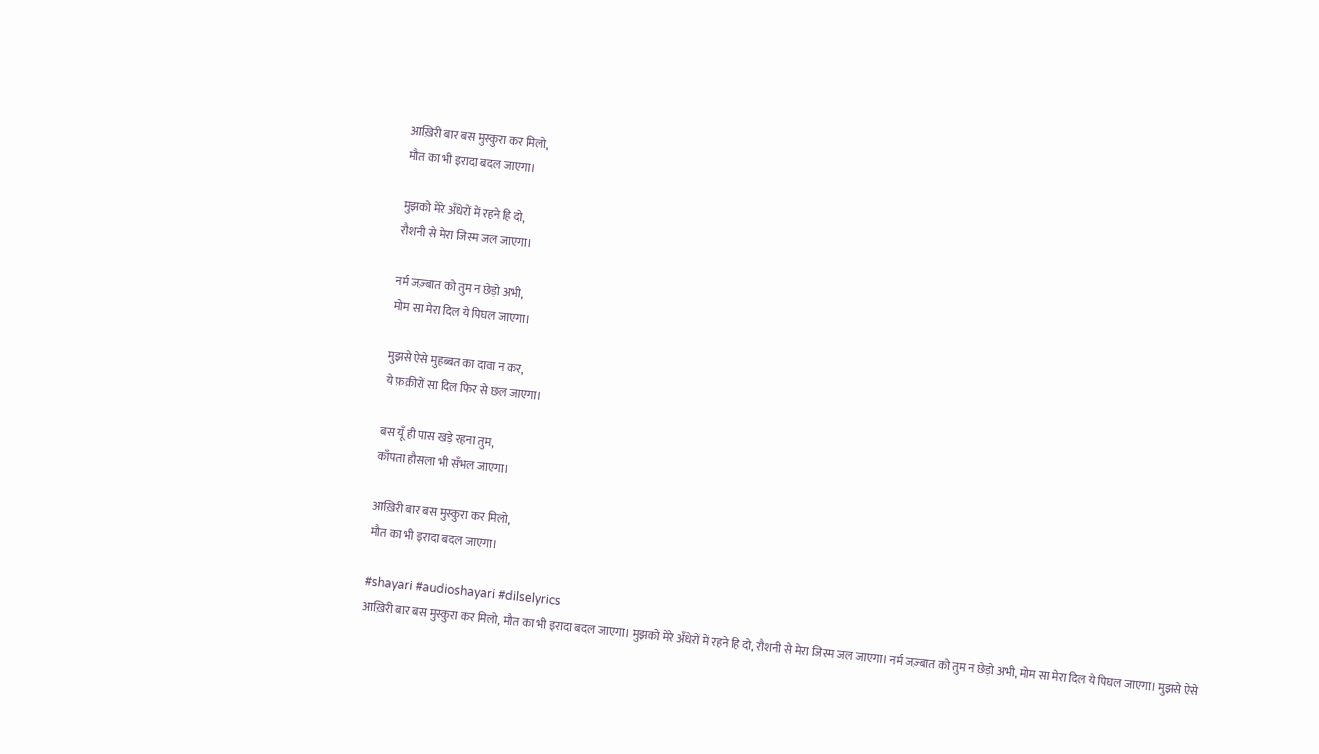आख़िरी बार बस मुस्कुरा कर मिलो,
मौत का भी इरादा बदल जाएगा।

मुझको मेरे अँधेरों में रहने हि दो,
रौशनी से मेरा जिस्म जल जाएगा।

नर्म जज़्बात को तुम न छेड़ो अभी,
मोम सा मेरा दिल ये पिघल जाएगा।

मुझसे ऐसे मुहब्बत का दावा न कर,
ये फ़क़ीरों सा दिल फिर से छल जाएगा।

बस यूँ ही पास खड़े रहना तुम,
काँपता हौसला भी सँभल जाएगा।

आख़िरी बार बस मुस्कुरा कर मिलो,
मौत का भी इरादा बदल जाएगा।

#shayari #audioshayari #dilselyrics
आख़िरी बार बस मुस्कुरा कर मिलो, मौत का भी इरादा बदल जाएगा। मुझको मेरे अँधेरों में रहने हि दो, रौशनी से मेरा जिस्म जल जाएगा। नर्म जज़्बात को तुम न छेड़ो अभी, मोम सा मेरा दिल ये पिघल जाएगा। मुझसे ऐसे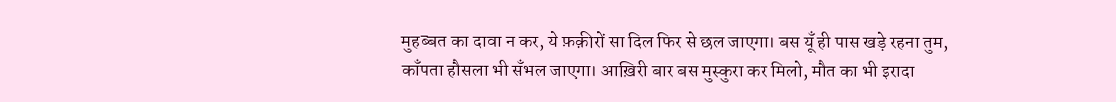मुहब्बत का दावा न कर, ये फ़क़ीरों सा दिल फिर से छल जाएगा। बस यूँ ही पास खड़े रहना तुम, काँपता हौसला भी सँभल जाएगा। आख़िरी बार बस मुस्कुरा कर मिलो, मौत का भी इरादा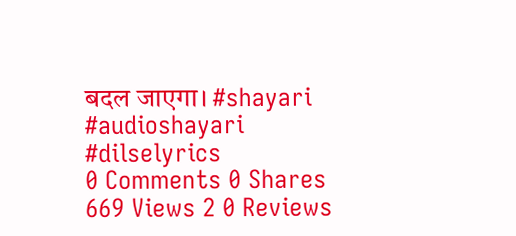बदल जाएगा। #shayari #audioshayari #dilselyrics
0 Comments 0 Shares 669 Views 2 0 Reviews